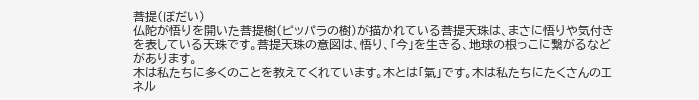菩提(ぼだい)
仏陀が悟りを開いた菩提樹(ピッパラの樹)が描かれている菩提天珠は、まさに悟りや気付きを表している天珠です。菩提天珠の意図は、悟り、「今」を生きる、地球の根っこに繋がるなどがあります。
木は私たちに多くのことを教えてくれています。木とは「氣」です。木は私たちにたくさんのエネル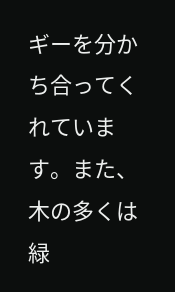ギーを分かち合ってくれています。また、木の多くは緑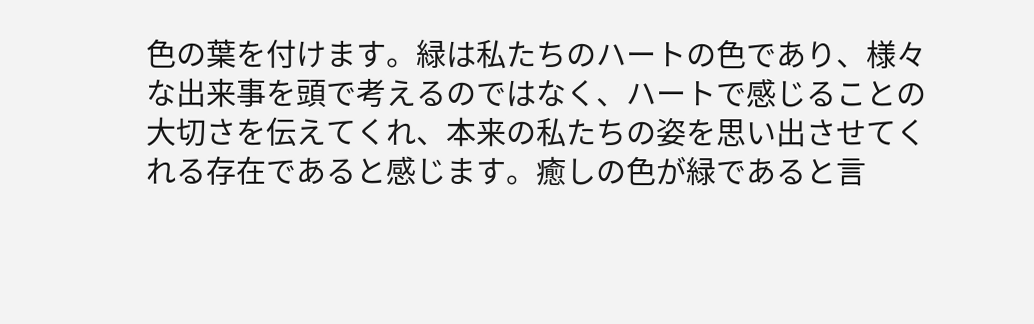色の葉を付けます。緑は私たちのハートの色であり、様々な出来事を頭で考えるのではなく、ハートで感じることの大切さを伝えてくれ、本来の私たちの姿を思い出させてくれる存在であると感じます。癒しの色が緑であると言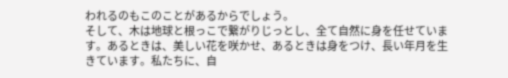われるのもこのことがあるからでしょう。
そして、木は地球と根っこで繋がりじっとし、全て自然に身を任せています。あるときは、美しい花を咲かせ、あるときは身をつけ、長い年月を生きています。私たちに、自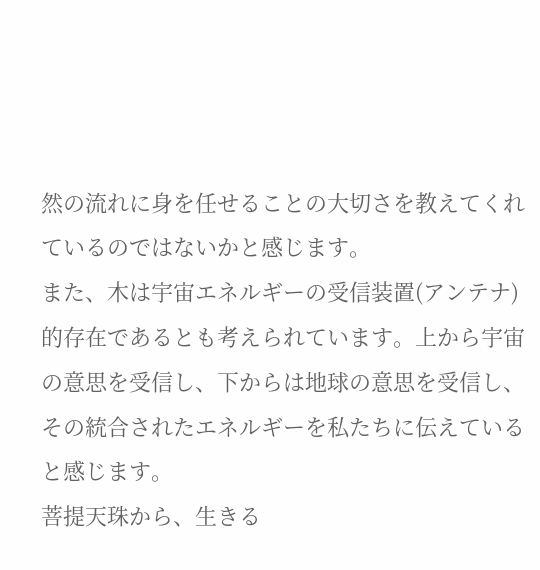然の流れに身を任せることの大切さを教えてくれているのではないかと感じます。
また、木は宇宙エネルギーの受信装置(アンテナ)的存在であるとも考えられています。上から宇宙の意思を受信し、下からは地球の意思を受信し、その統合されたエネルギーを私たちに伝えていると感じます。
菩提天珠から、生きる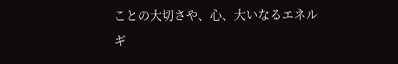ことの大切さや、心、大いなるエネルギ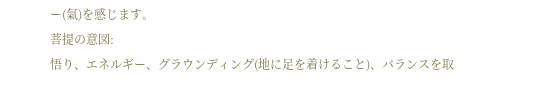ー(氣)を感じます。
菩提の意図:
悟り、エネルギー、グラウンディング(地に足を着けること)、バランスを取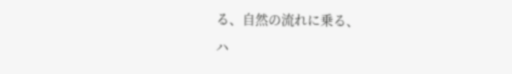る、自然の流れに乗る、
ハ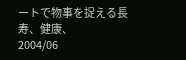ートで物事を捉える長寿、健康、
2004/06